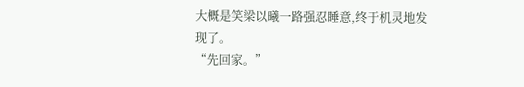大概是笑梁以曦一路强忍睡意,终于机灵地发现了。
“先回家。”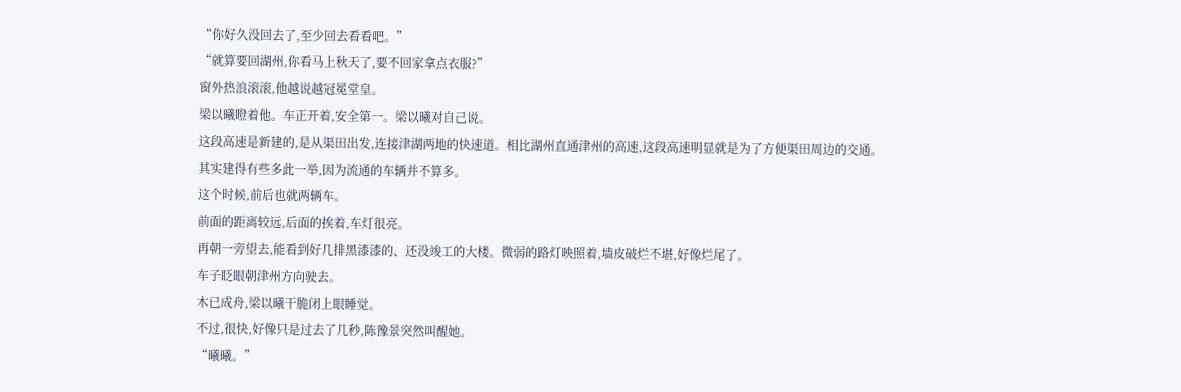“你好久没回去了,至少回去看看吧。”
“就算要回湖州,你看马上秋天了,要不回家拿点衣服?”
窗外热浪滚滚,他越说越冠冕堂皇。
梁以曦瞪着他。车正开着,安全第一。梁以曦对自己说。
这段高速是新建的,是从渠田出发,连接津湖两地的快速道。相比湖州直通津州的高速,这段高速明显就是为了方便渠田周边的交通。
其实建得有些多此一举,因为流通的车辆并不算多。
这个时候,前后也就两辆车。
前面的距离较远,后面的挨着,车灯很亮。
再朝一旁望去,能看到好几排黑漆漆的、还没竣工的大楼。微弱的路灯映照着,墙皮破烂不堪,好像烂尾了。
车子眨眼朝津州方向驶去。
木已成舟,梁以曦干脆闭上眼睡觉。
不过,很快,好像只是过去了几秒,陈豫景突然叫醒她。
“曦曦。”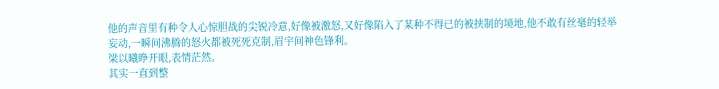他的声音里有种令人心惊胆战的尖锐冷意,好像被激怒,又好像陷入了某种不得已的被挟制的境地,他不敢有丝毫的轻举妄动,一瞬间沸腾的怒火都被死死克制,眉宇间神色锋利。
梁以曦睁开眼,表情茫然。
其实一直到整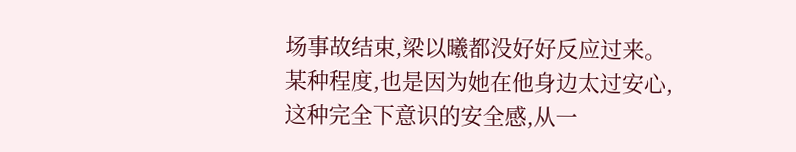场事故结束,梁以曦都没好好反应过来。
某种程度,也是因为她在他身边太过安心,这种完全下意识的安全感,从一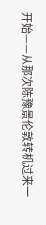开始——从那次陈豫景伦敦转机过来一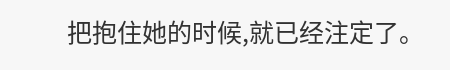把抱住她的时候,就已经注定了。